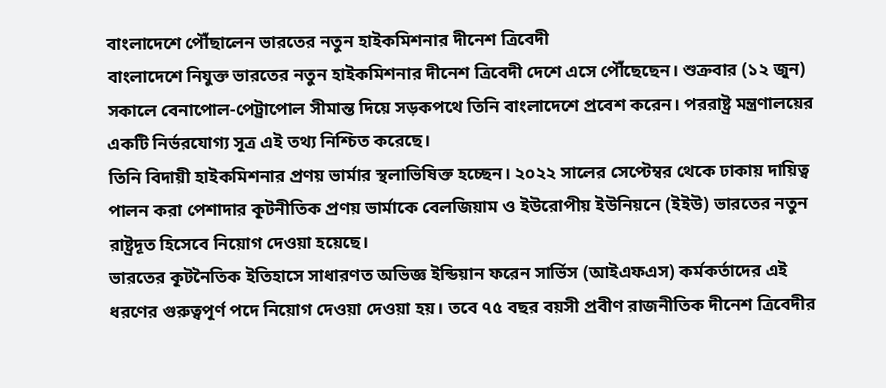বাংলাদেশে পৌঁছালেন ভারতের নতুন হাইকমিশনার দীনেশ ত্রিবেদী
বাংলাদেশে নিযুক্ত ভারতের নতুন হাইকমিশনার দীনেশ ত্রিবেদী দেশে এসে পৌঁছেছেন। শুক্রবার (১২ জুন) সকালে বেনাপোল-পেট্রাপোল সীমান্ত দিয়ে সড়কপথে তিনি বাংলাদেশে প্রবেশ করেন। পররাষ্ট্র মন্ত্রণালয়ের একটি নির্ভরযোগ্য সূত্র এই তথ্য নিশ্চিত করেছে।
তিনি বিদায়ী হাইকমিশনার প্রণয় ভার্মার স্থলাভিষিক্ত হচ্ছেন। ২০২২ সালের সেপ্টেম্বর থেকে ঢাকায় দায়িত্ব পালন করা পেশাদার কূটনীতিক প্রণয় ভার্মাকে বেলজিয়াম ও ইউরোপীয় ইউনিয়নে (ইইউ) ভারতের নতুন রাষ্ট্রদূত হিসেবে নিয়োগ দেওয়া হয়েছে।
ভারতের কূটনৈতিক ইতিহাসে সাধারণত অভিজ্ঞ ইন্ডিয়ান ফরেন সার্ভিস (আইএফএস) কর্মকর্তাদের এই ধরণের গুরুত্বপূর্ণ পদে নিয়োগ দেওয়া দেওয়া হয়। তবে ৭৫ বছর বয়সী প্রবীণ রাজনীতিক দীনেশ ত্রিবেদীর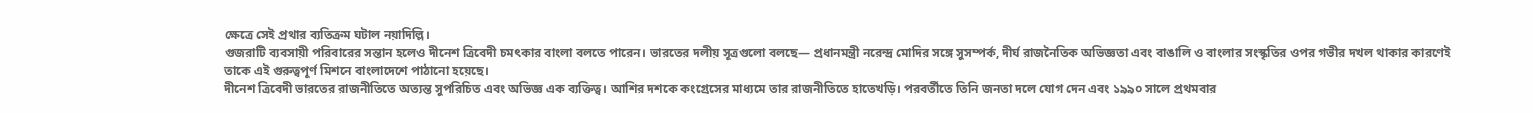ক্ষেত্রে সেই প্রথার ব্যতিক্রম ঘটাল নয়াদিল্লি।
গুজরাটি ব্যবসায়ী পরিবারের সন্তান হলেও দীনেশ ত্রিবেদী চমৎকার বাংলা বলতে পারেন। ভারতের দলীয় সূত্রগুলো বলছে— প্রধানমন্ত্রী নরেন্দ্র মোদির সঙ্গে সুসম্পর্ক, দীর্ঘ রাজনৈতিক অভিজ্ঞতা এবং বাঙালি ও বাংলার সংস্কৃতির ওপর গভীর দখল থাকার কারণেই তাকে এই গুরুত্বপূর্ণ মিশনে বাংলাদেশে পাঠানো হয়েছে।
দীনেশ ত্রিবেদী ভারতের রাজনীতিতে অত্যন্ত সুপরিচিত এবং অভিজ্ঞ এক ব্যক্তিত্ব। আশির দশকে কংগ্রেসের মাধ্যমে তার রাজনীতিতে হাতেখড়ি। পরবর্তীতে তিনি জনতা দলে যোগ দেন এবং ১৯৯০ সালে প্রথমবার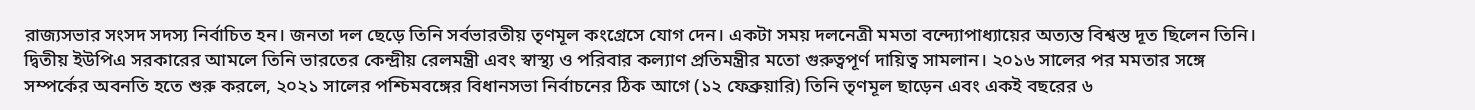রাজ্যসভার সংসদ সদস্য নির্বাচিত হন। জনতা দল ছেড়ে তিনি সর্বভারতীয় তৃণমূল কংগ্রেসে যোগ দেন। একটা সময় দলনেত্রী মমতা বন্দ্যোপাধ্যায়ের অত্যন্ত বিশ্বস্ত দূত ছিলেন তিনি। দ্বিতীয় ইউপিএ সরকারের আমলে তিনি ভারতের কেন্দ্রীয় রেলমন্ত্রী এবং স্বাস্থ্য ও পরিবার কল্যাণ প্রতিমন্ত্রীর মতো গুরুত্বপূর্ণ দায়িত্ব সামলান। ২০১৬ সালের পর মমতার সঙ্গে সম্পর্কের অবনতি হতে শুরু করলে, ২০২১ সালের পশ্চিমবঙ্গের বিধানসভা নির্বাচনের ঠিক আগে (১২ ফেব্রুয়ারি) তিনি তৃণমূল ছাড়েন এবং একই বছরের ৬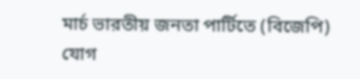মার্চ ভারতীয় জনতা পার্টিতে (বিজেপি) যোগ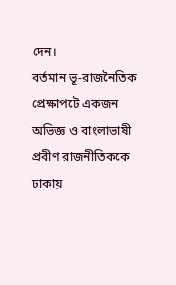দেন।
বর্তমান ভূ-রাজনৈতিক প্রেক্ষাপটে একজন অভিজ্ঞ ও বাংলাভাষী প্রবীণ রাজনীতিককে ঢাকায়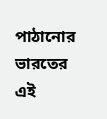পাঠানোর ভারতের এই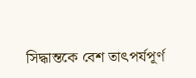সিদ্ধান্তকে বেশ তাৎপর্যপূর্ণ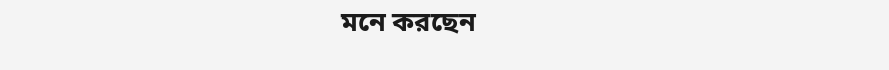মনে করছেন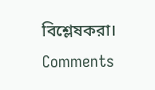বিশ্লেষকরা।
Comments